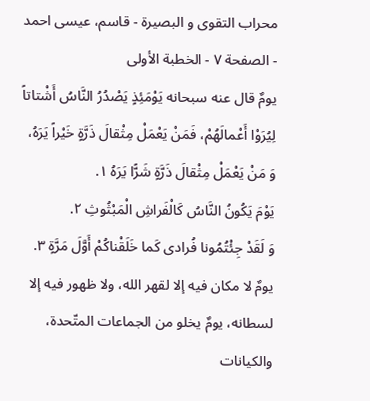محراب التقوى و البصيرة - قاسم، عيسى احمد - الصفحة ٧ - الخطبة الأولى
يومٌ قال عنه سبحانه يَوْمَئِذٍ يَصْدُرُ النَّاسُ أَشْتاتاً لِيُرَوْا أَعْمالَهُمْ، فَمَنْ يَعْمَلْ مِثْقالَ ذَرَّةٍ خَيْراً يَرَهُ، وَ مَنْ يَعْمَلْ مِثْقالَ ذَرَّةٍ شَرًّا يَرَهُ ١.
يَوْمَ يَكُونُ النَّاسُ كَالْفَراشِ الْمَبْثُوثِ ٢.
وَ لَقَدْ جِئْتُمُونا فُرادى كَما خَلَقْناكُمْ أَوَّلَ مَرَّةٍ ٣.
يومٌ لا مكان فيه إلا لقهر الله، ولا ظهور فيه إلا لسطانه، يومٌ يخلو من الجماعات المتّحدة، والكيانات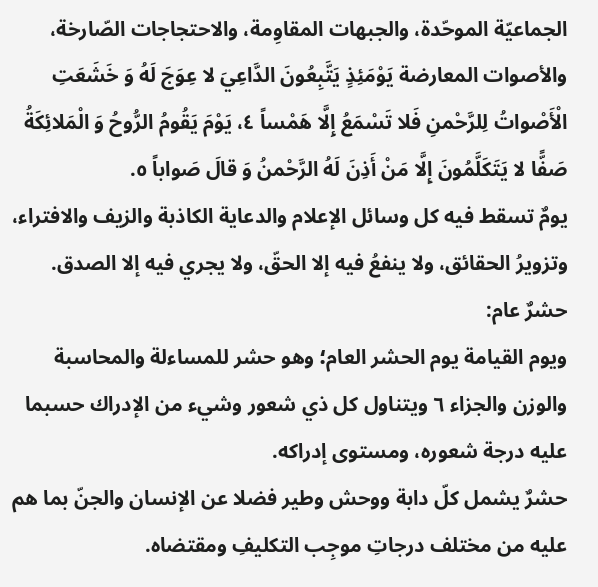الجماعيّة الموحّدة، والجبهات المقاوِمة، والاحتجاجات الصّارخة، والأصوات المعارضة يَوْمَئِذٍ يَتَّبِعُونَ الدَّاعِيَ لا عِوَجَ لَهُ وَ خَشَعَتِ الْأَصْواتُ لِلرَّحْمنِ فَلا تَسْمَعُ إِلَّا هَمْساً ٤، يَوْمَ يَقُومُ الرُّوحُ وَ الْمَلائِكَةُ صَفًّا لا يَتَكَلَّمُونَ إِلَّا مَنْ أَذِنَ لَهُ الرَّحْمنُ وَ قالَ صَواباً ٥.
يومٌ تسقط فيه كل وسائل الإعلام والدعاية الكاذبة والزيف والافتراء، وتزويرُ الحقائق، ولا ينفعُ فيه إلا الحقّ، ولا يجري فيه إلا الصدق.
حشرٌ عام:
ويوم القيامة يوم الحشر العام؛ وهو حشر للمساءلة والمحاسبة والوزن والجزاء ٦ ويتناول كل ذي شعور وشيء من الإدراك حسبما عليه درجة شعوره، ومستوى إدراكه.
حشرٌ يشمل كلّ دابة ووحش وطير فضلا عن الإنسان والجنّ بما هم عليه من مختلف درجاتِ موجِب التكليفِ ومقتضاه.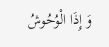وَ إِذَا الْوُحُوشُ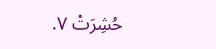حُشِرَتْ ٧.